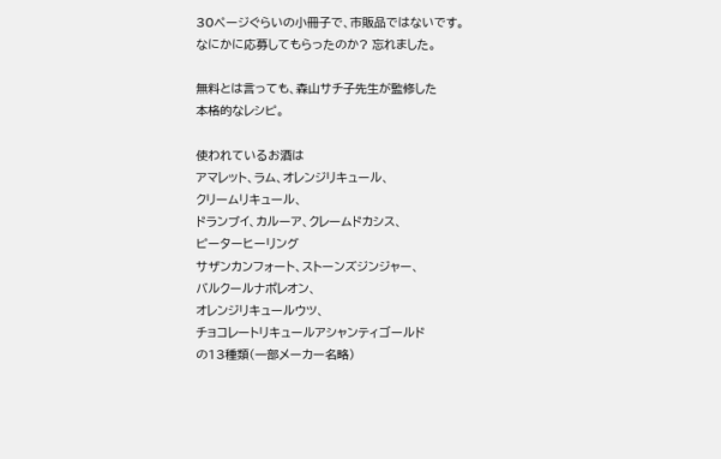30ページぐらいの小冊子で、市販品ではないです。
なにかに応募してもらったのか? 忘れました。

無料とは言っても、森山サチ子先生が監修した
本格的なレシピ。

使われているお酒は
アマレット、ラム、オレンジリキュール、
クリームリキュール、
ドランブイ、カルーア、クレームドカシス、
ピーターヒーリング
サザンカンフォート、ストーンズジンジャー、
バルクールナポレオン、
オレンジリキュールウツ、
チョコレートリキュールアシャンティゴールド
の13種類(一部メーカー名略)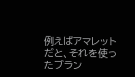例えばアマレットだと、それを使ったブラン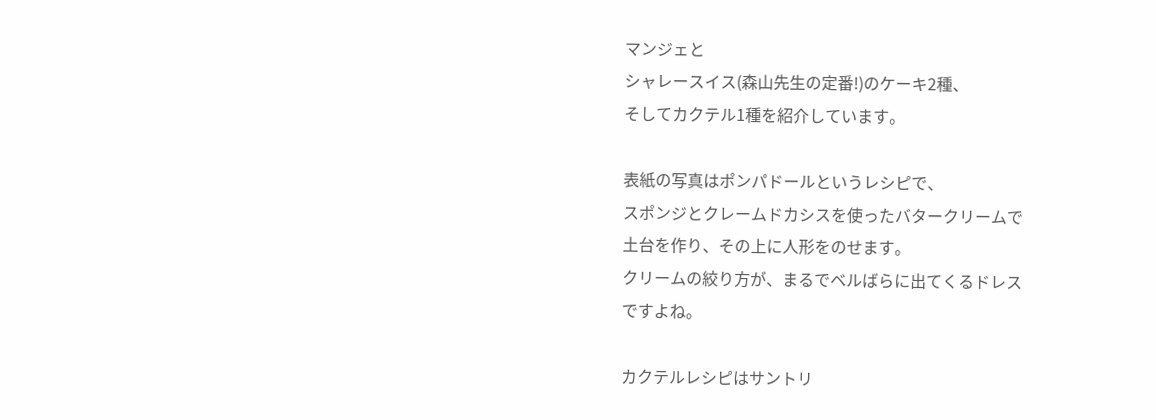マンジェと
シャレースイス(森山先生の定番!)のケーキ2種、
そしてカクテル1種を紹介しています。

表紙の写真はポンパドールというレシピで、
スポンジとクレームドカシスを使ったバタークリームで
土台を作り、その上に人形をのせます。
クリームの絞り方が、まるでベルばらに出てくるドレス
ですよね。

カクテルレシピはサントリ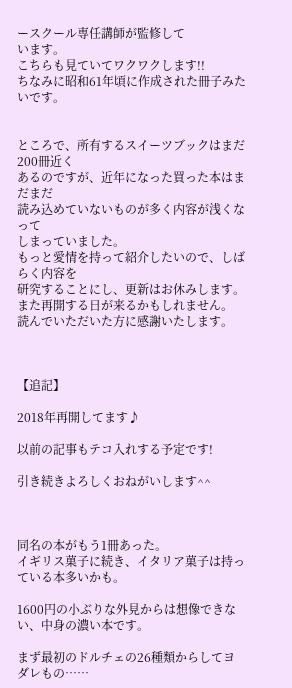ースクール専任講師が監修して
います。
こちらも見ていてワクワクします!!
ちなみに昭和61年頃に作成された冊子みたいです。


ところで、所有するスイーツブックはまだ200冊近く
あるのですが、近年になった買った本はまだまだ
読み込めていないものが多く内容が浅くなって
しまっていました。
もっと愛情を持って紹介したいので、しばらく内容を
研究することにし、更新はお休みします。
また再開する日が来るかもしれません。
読んでいただいた方に感謝いたします。



【追記】

2018年再開してます♪

以前の記事もテコ入れする予定です!

引き続きよろしくおねがいします^^



同名の本がもう1冊あった。
イギリス菓子に続き、イタリア菓子は持っている本多いかも。

1600円の小ぶりな外見からは想像できない、中身の濃い本です。

まず最初のドルチェの26種類からしてヨダレもの……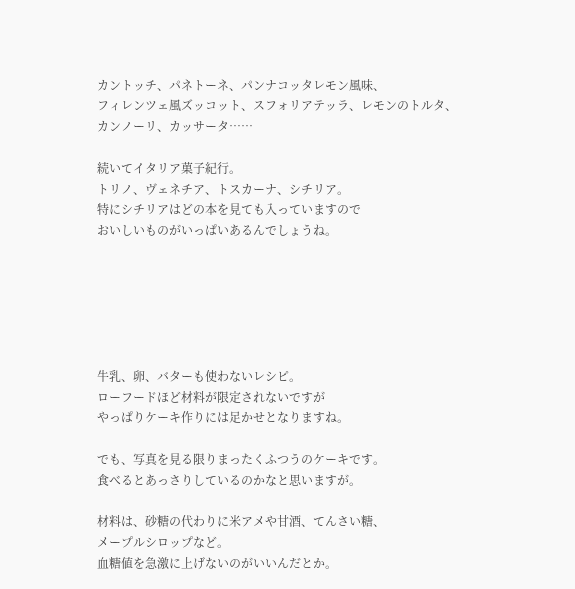カントッチ、パネトーネ、パンナコッタレモン風味、
フィレンツェ風ズッコット、スフォリアテッラ、レモンのトルタ、
カンノーリ、カッサータ……

続いてイタリア菓子紀行。
トリノ、ヴェネチア、トスカーナ、シチリア。
特にシチリアはどの本を見ても入っていますので
おいしいものがいっぱいあるんでしょうね。






牛乳、卵、バターも使わないレシピ。
ローフードほど材料が限定されないですが
やっぱりケーキ作りには足かせとなりますね。

でも、写真を見る限りまったくふつうのケーキです。
食べるとあっさりしているのかなと思いますが。

材料は、砂糖の代わりに米アメや甘酒、てんさい糖、
メープルシロップなど。
血糖値を急激に上げないのがいいんだとか。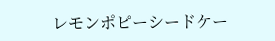レモンポピーシードケー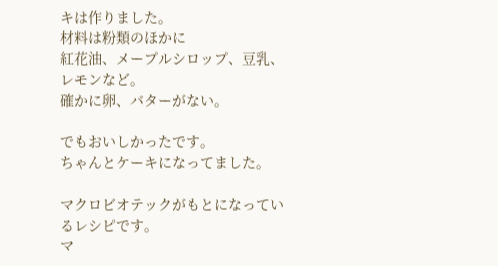キは作りました。
材料は粉類のほかに
紅花油、メープルシロップ、豆乳、レモンなど。
確かに卵、バターがない。

でもおいしかったです。
ちゃんとケーキになってました。

マクロビオテックがもとになっているレシピです。
マ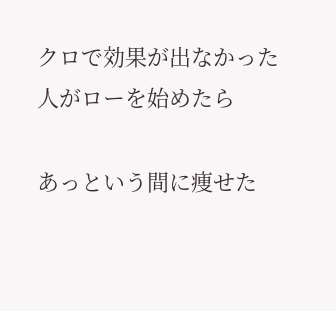クロで効果が出なかった人がローを始めたら

あっという間に痩せた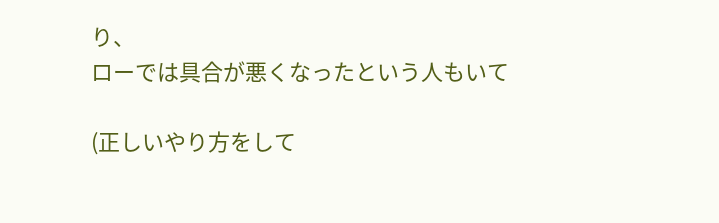り、
ローでは具合が悪くなったという人もいて

(正しいやり方をして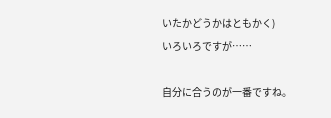いたかどうかはともかく)
いろいろですが……

自分に合うのが一番ですね。